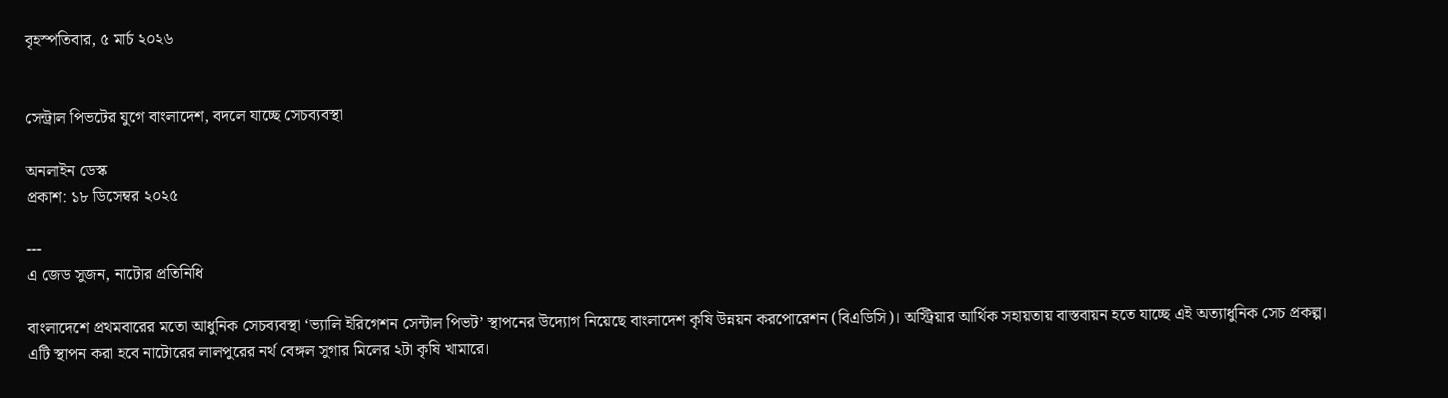বৃহস্পতিবার, ৫ মার্চ ২০২৬


সেন্ট্রাল পিভটের যুগে বাংলাদেশ, বদলে যাচ্ছে সেচব্যবস্থা

অনলাইন ডেস্ক
প্রকাশ: ১৮ ডিসেম্বর ২০২৫

---
এ জেড সুজন, নাটোর প্রতিনিধি

বাংলাদেশে প্রথমবারের মতো আধুনিক সেচব্যবস্থা ‘ভ্যালি ইরিগেশন সেন্টাল পিভট’ স্থাপনের উদ্যোগ নিয়েছে বাংলাদেশ কৃষি উন্নয়ন করপোরেশন (বিএডিসি)। অস্ট্রিয়ার আর্থিক সহায়তায় বাস্তবায়ন হতে যাচ্ছে এই অত্যাধুনিক সেচ প্রকল্প। এটি স্থাপন করা হবে নাটোরের লালপুরের নর্থ বেঙ্গল সুগার মিলের ২টা কৃষি খামারে।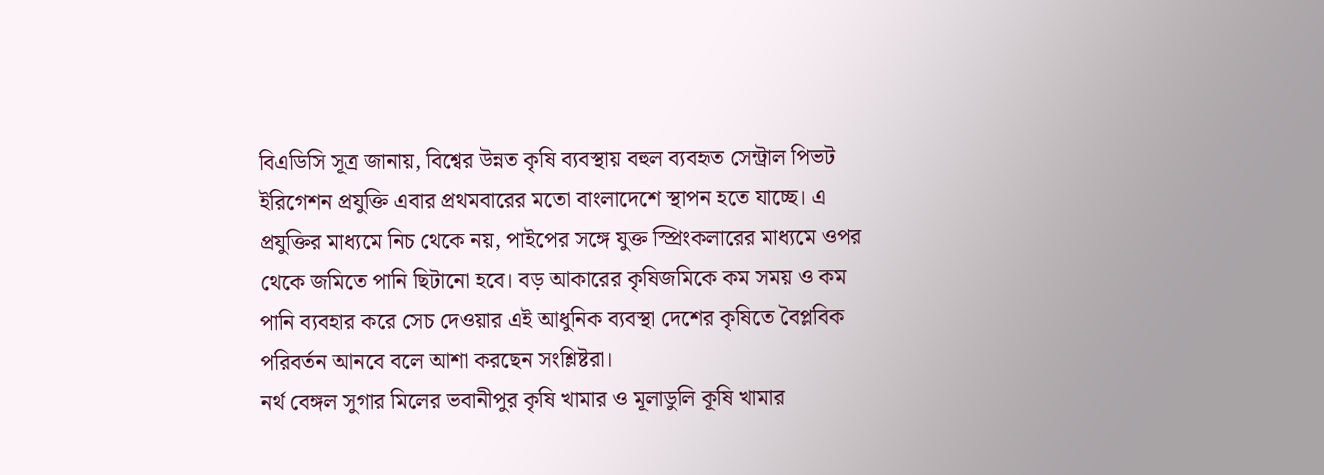বিএডিসি সূত্র জানায়, বিশ্বের উন্নত কৃষি ব্যবস্থায় বহুল ব্যবহৃত সেন্ট্রাল পিভট ইরিগেশন প্রযুক্তি এবার প্রথমবারের মতো বাংলাদেশে স্থাপন হতে যাচ্ছে। এ প্রযুক্তির মাধ্যমে নিচ থেকে নয়, পাইপের সঙ্গে যুক্ত স্প্রিংকলারের মাধ্যমে ওপর থেকে জমিতে পানি ছিটানো হবে। বড় আকারের কৃষিজমিকে কম সময় ও কম পানি ব্যবহার করে সেচ দেওয়ার এই আধুনিক ব্যবস্থা দেশের কৃষিতে বৈপ্লবিক পরিবর্তন আনবে বলে আশা করছেন সংশ্লিষ্টরা।
নর্থ বেঙ্গল সুগার মিলের ভবানীপুর কৃষি খামার ও মূলাডুলি কূষি খামার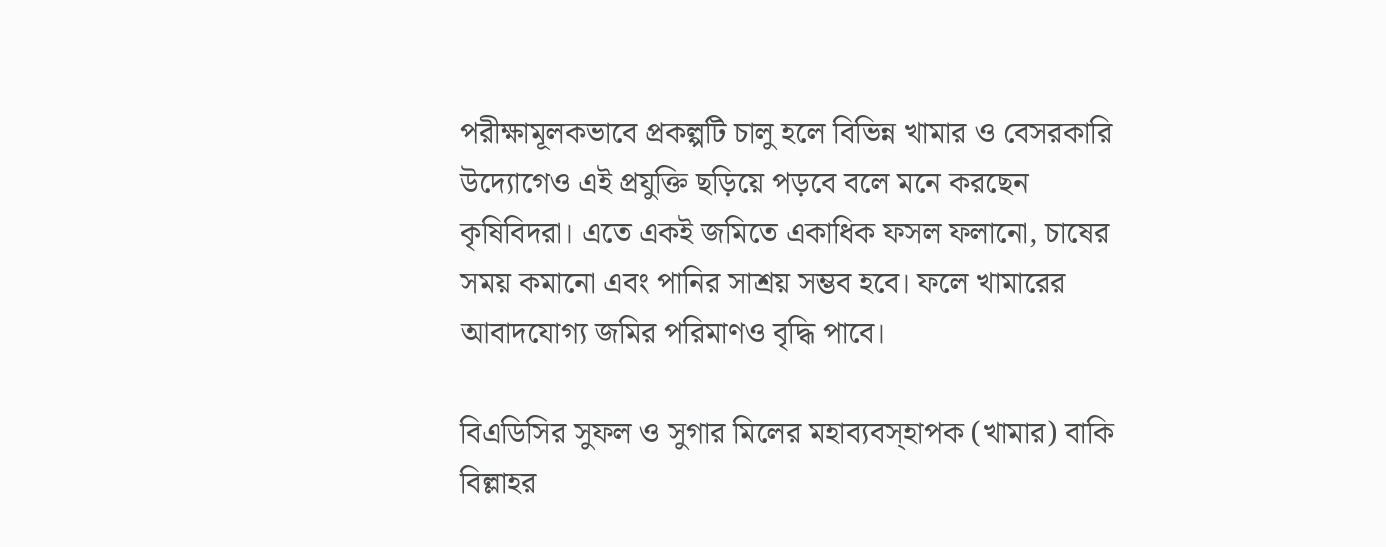পরীক্ষামূলকভাবে প্রকল্পটি চালু হলে বিভিন্ন খামার ও বেসরকারি উদ্যোগেও এই প্রযুক্তি ছড়িয়ে পড়বে বলে মনে করছেন কৃষিবিদরা। এতে একই জমিতে একাধিক ফসল ফলানো, চাষের সময় কমানো এবং পানির সাশ্রয় সম্ভব হবে। ফলে খামারের আবাদযোগ্য জমির পরিমাণও বৃদ্ধি পাবে।

বিএডিসির সুফল ও সুগার মিলের মহাব্যবস্হাপক (খামার) বাকি বিল্লাহর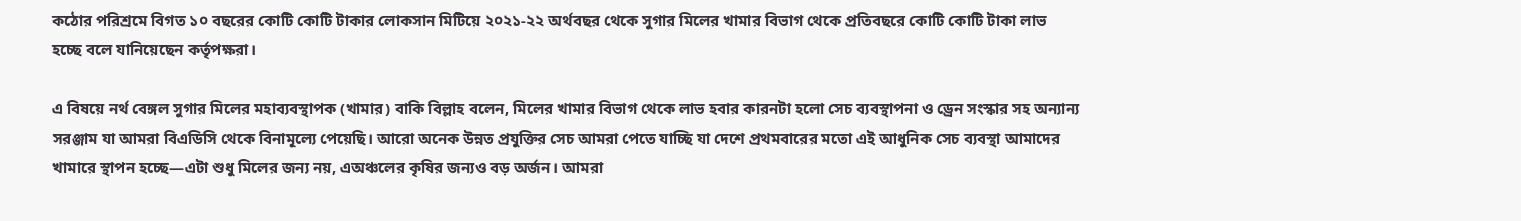কঠোর পরিশ্রমে বিগত ১০ বছরের কোটি কোটি টাকার লোকসান মিটিয়ে ২০২১-২২ অর্থবছর থেকে সুগার মিলের খামার বিভাগ থেকে প্রতিবছরে কোটি কোটি টাকা লাভ হচ্ছে বলে যানিয়েছেন কর্তৃপক্ষরা।

এ বিষয়ে নর্থ বেঙ্গল সুগার মিলের মহাব্যবস্থাপক (খামার) বাকি বিল্লাহ বলেন, মিলের খামার বিভাগ থেকে লাভ হবার কারনটা হলো সেচ ব্যবস্থাপনা ও ড্রেন সংস্কার সহ অন্যান্য সরঞ্জাম যা আমরা বিএডিসি থেকে বিনামূল্যে পেয়েছি। আরো অনেক উন্নত প্রযুক্তির সেচ আমরা পেতে যাচ্ছি যা দেশে প্রথমবারের মতো এই আধুনিক সেচ ব্যবস্থা আমাদের খামারে স্থাপন হচ্ছে—এটা শুধু মিলের জন্য নয়, এঅঞ্চলের কৃষির জন্যও বড় অর্জন। আমরা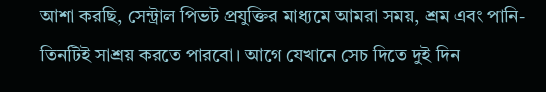আশা করছি, সেন্ট্রাল পিভট প্রযুক্তির মাধ্যমে আমরা সময়, শ্রম এবং পানি- তিনটিই সাশ্রয় করতে পারবো। আগে যেখানে সেচ দিতে দুই দিন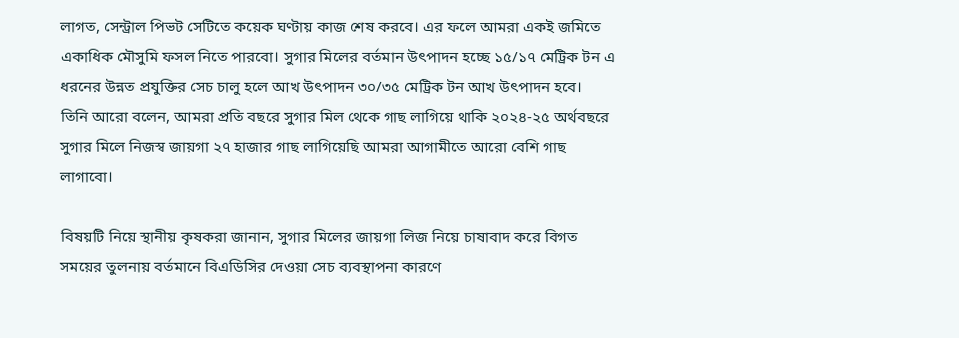লাগত, সেন্ট্রাল পিভট সেটিতে কয়েক ঘণ্টায় কাজ শেষ করবে। এর ফলে আমরা একই জমিতে একাধিক মৌসুমি ফসল নিতে পারবো। সুগার মিলের বর্তমান উৎপাদন হচ্ছে ১৫/১৭ মেট্রিক টন এ ধরনের উন্নত প্রযুক্তির সেচ চালু হলে আখ উৎপাদন ৩০/৩৫ মেট্রিক টন আখ উৎপাদন হবে।
তিনি আরো বলেন, আমরা প্রতি বছরে সুগার মিল থেকে গাছ লাগিয়ে থাকি ২০২৪-২৫ অর্থবছরে সুগার মিলে নিজস্ব জায়গা ২৭ হাজার গাছ লাগিয়েছি আমরা আগামীতে আরো বেশি গাছ লাগাবো।

বিষয়টি নিয়ে স্থানীয় কৃষকরা জানান, সুগার মিলের জায়গা লিজ নিয়ে চাষাবাদ করে বিগত সময়ের তুলনায় বর্তমানে বিএডিসির দেওয়া সেচ ব্যবস্থাপনা কারণে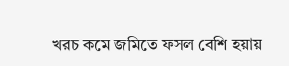খরচ কমে জমিতে ফসল বেশি হয়ায়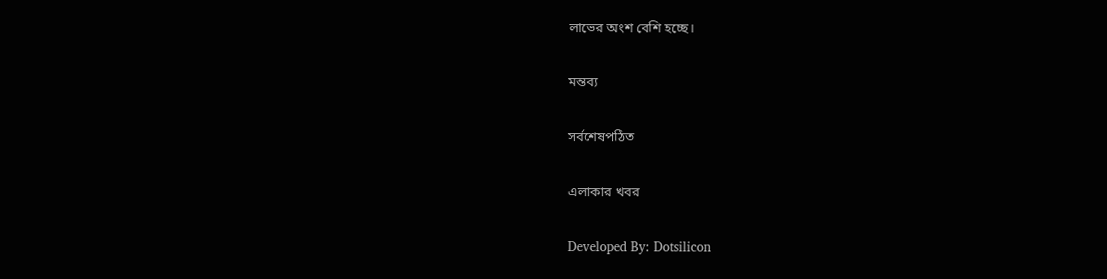লাভের অংশ বেশি হচ্ছে।

মন্তব্য

সর্বশেষপঠিত

এলাকার খবর

Developed By: Dotsilicon